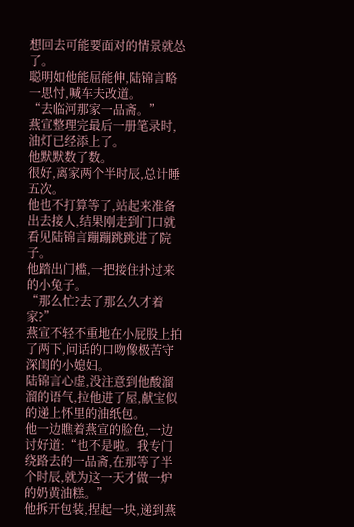想回去可能要面对的情景就怂了。
聪明如他能屈能伸,陆锦言略一思忖,喊车夫改道。
“去临河那家一品斋。”
燕宣整理完最后一册笔录时,油灯已经添上了。
他默默数了数。
很好,离家两个半时辰,总计睡五次。
他也不打算等了,站起来准备出去接人,结果刚走到门口就看见陆锦言蹦蹦跳跳进了院子。
他踏出门槛,一把接住扑过来的小兔子。
“那么忙?去了那么久才着家?”
燕宣不轻不重地在小屁股上拍了两下,问话的口吻像极苦守深闺的小媳妇。
陆锦言心虚,没注意到他酸溜溜的语气,拉他进了屋,献宝似的递上怀里的油纸包。
他一边瞧着燕宣的脸色,一边讨好道:“也不是啦。我专门绕路去的一品斋,在那等了半个时辰,就为这一天才做一炉的奶黄油糕。”
他拆开包装,捏起一块,递到燕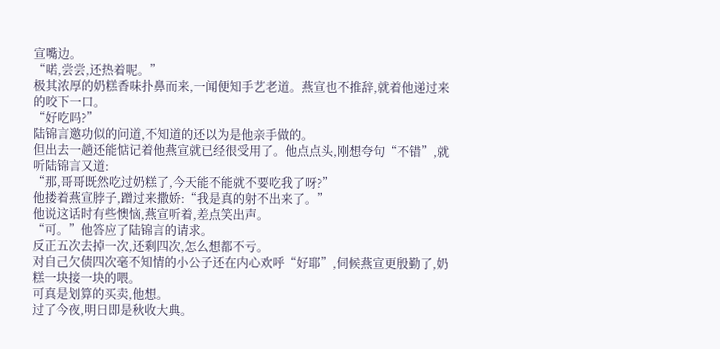宣嘴边。
“喏,尝尝,还热着呢。”
极其浓厚的奶糕香味扑鼻而来,一闻便知手艺老道。燕宣也不推辞,就着他递过来的咬下一口。
“好吃吗?”
陆锦言邀功似的问道,不知道的还以为是他亲手做的。
但出去一趟还能惦记着他燕宣就已经很受用了。他点点头,刚想夸句“不错”,就听陆锦言又道:
“那,哥哥既然吃过奶糕了,今天能不能就不要吃我了呀?”
他搂着燕宣脖子,蹭过来撒娇:“我是真的射不出来了。”
他说这话时有些懊恼,燕宣听着,差点笑出声。
“可。”他答应了陆锦言的请求。
反正五次去掉一次,还剩四次,怎么想都不亏。
对自己欠债四次毫不知情的小公子还在内心欢呼“好耶”,伺候燕宣更殷勤了,奶糕一块接一块的喂。
可真是划算的买卖,他想。
过了今夜,明日即是秋收大典。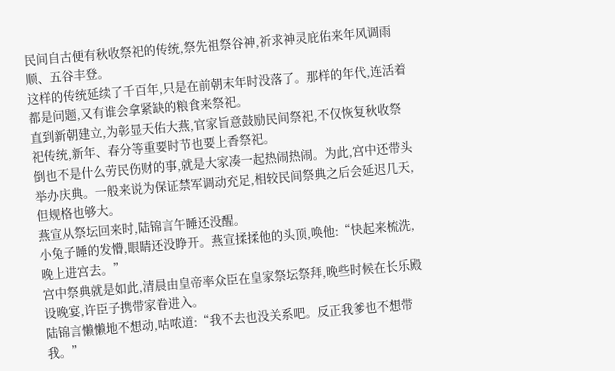民间自古便有秋收祭祀的传统,祭先祖祭谷神,祈求神灵庇佑来年风调雨顺、五谷丰登。
这样的传统延续了千百年,只是在前朝末年时没落了。那样的年代,连活着都是问题,又有谁会拿紧缺的粮食来祭祀。
直到新朝建立,为彰显天佑大燕,官家旨意鼓励民间祭祀,不仅恢复秋收祭祀传统,新年、春分等重要时节也要上香祭祀。
倒也不是什么劳民伤财的事,就是大家凑一起热闹热闹。为此,宫中还带头举办庆典。一般来说为保证禁军调动充足,相较民间祭典之后会延迟几天,但规格也够大。
燕宣从祭坛回来时,陆锦言午睡还没醒。
小兔子睡的发懵,眼睛还没睁开。燕宣揉揉他的头顶,唤他:“快起来梳洗,晚上进宫去。”
宫中祭典就是如此,清晨由皇帝率众臣在皇家祭坛祭拜,晚些时候在长乐殿设晚宴,许臣子携带家眷进入。
陆锦言懒懒地不想动,咕哝道:“我不去也没关系吧。反正我爹也不想带我。”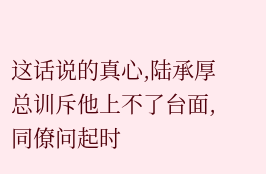这话说的真心,陆承厚总训斥他上不了台面,同僚问起时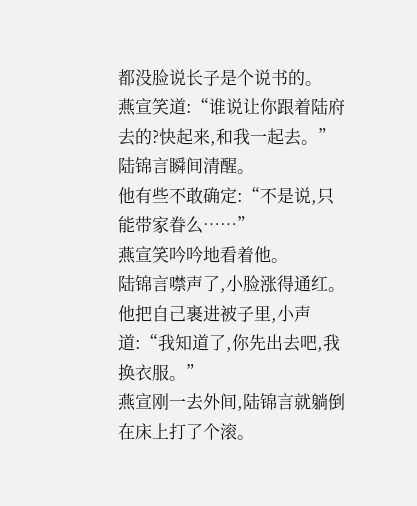都没脸说长子是个说书的。
燕宣笑道:“谁说让你跟着陆府去的?快起来,和我一起去。”
陆锦言瞬间清醒。
他有些不敢确定:“不是说,只能带家眷么……”
燕宣笑吟吟地看着他。
陆锦言噤声了,小脸涨得通红。
他把自己裹进被子里,小声道:“我知道了,你先出去吧,我换衣服。”
燕宣刚一去外间,陆锦言就躺倒在床上打了个滚。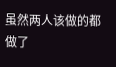虽然两人该做的都做了